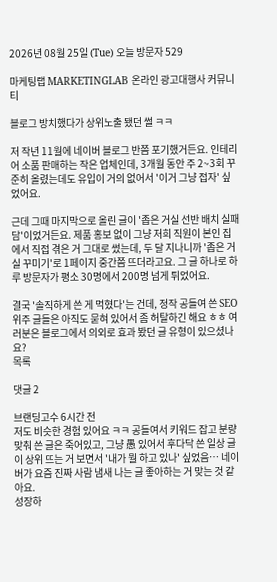2026년 08월 25일 (Tue) 오늘 방문자 529

마케팅랩 MARKETINGLAB 온라인 광고대행사 커뮤니티

블로그 방치했다가 상위노출 됐던 썰 ㅋㅋ

저 작년 11월에 네이버 블로그 반쯤 포기했거든요. 인테리어 소품 판매하는 작은 업체인데, 3개월 동안 주 2~3회 꾸준히 올렸는데도 유입이 거의 없어서 '이거 그냥 접자' 싶었어요.

근데 그때 마지막으로 올린 글이 '좁은 거실 선반 배치 실패담'이었거든요. 제품 홍보 없이 그냥 저희 직원이 본인 집에서 직접 겪은 거 그대로 썼는데, 두 달 지나니까 '좁은 거실 꾸미기'로 1페이지 중간쯤 뜨더라고요. 그 글 하나로 하루 방문자가 평소 30명에서 200명 넘게 튀었어요.

결국 '솔직하게 쓴 게 먹혔다'는 건데, 정작 공들여 쓴 SEO 위주 글들은 아직도 묻혀 있어서 좀 허탈하긴 해요 ㅎㅎ 여러분은 블로그에서 의외로 효과 봤던 글 유형이 있으셨나요?
목록

댓글 2

브랜딩고수 6시간 전
저도 비슷한 경험 있어요 ㅋㅋ 공들여서 키워드 잡고 분량 맞춰 쓴 글은 죽어있고, 그냥 愚 있어서 후다닥 쓴 일상 글이 상위 뜨는 거 보면서 '내가 뭘 하고 있나' 싶었음… 네이버가 요즘 진짜 사람 냄새 나는 글 좋아하는 거 맞는 것 같아요.
성장하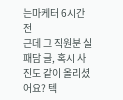는마케터 6시간 전
근데 그 직원분 실패담 글, 혹시 사진도 같이 올리셨어요? 텍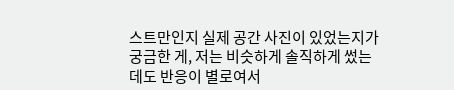스트만인지 실제 공간 사진이 있었는지가 궁금한 게, 저는 비슷하게 솔직하게 썼는데도 반응이 별로여서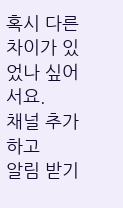혹시 다른 차이가 있었나 싶어서요.
채널 추가하고
알림 받기